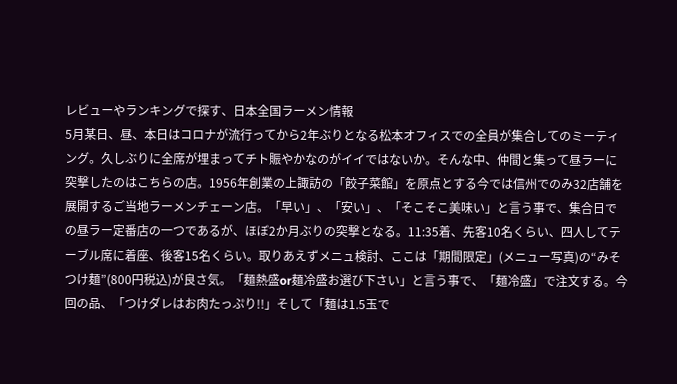レビューやランキングで探す、日本全国ラーメン情報
5月某日、昼、本日はコロナが流行ってから2年ぶりとなる松本オフィスでの全員が集合してのミーティング。久しぶりに全席が埋まってチト賑やかなのがイイではないか。そんな中、仲間と集って昼ラーに突撃したのはこちらの店。1956年創業の上諏訪の「餃子菜館」を原点とする今では信州でのみ32店舗を展開するご当地ラーメンチェーン店。「早い」、「安い」、「そこそこ美味い」と言う事で、集合日での昼ラー定番店の一つであるが、ほぼ2か月ぶりの突撃となる。11:35着、先客10名くらい、四人してテーブル席に着座、後客15名くらい。取りあえずメニュ検討、ここは「期間限定」(メニュー写真)の“みそつけ麺”(800円税込)が良さ気。「麺熱盛or麺冷盛お選び下さい」と言う事で、「麺冷盛」で注文する。今回の品、「つけダレはお肉たっぷり!!」そして「麺は1.5玉で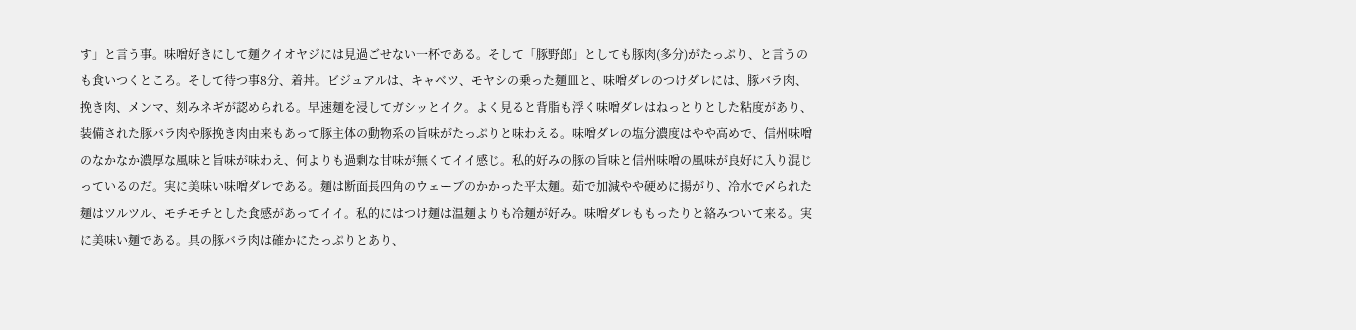す」と言う事。味噌好きにして麺クイオヤジには見過ごせない一杯である。そして「豚野郎」としても豚肉(多分)がたっぷり、と言うのも食いつくところ。そして待つ事8分、着丼。ビジュアルは、キャベツ、モヤシの乗った麺皿と、味噌ダレのつけダレには、豚バラ肉、挽き肉、メンマ、刻みネギが認められる。早速麺を浸してガシッとイク。よく見ると背脂も浮く味噌ダレはねっとりとした粘度があり、装備された豚バラ肉や豚挽き肉由来もあって豚主体の動物系の旨味がたっぷりと味わえる。味噌ダレの塩分濃度はやや高めで、信州味噌のなかなか濃厚な風味と旨味が味わえ、何よりも過剰な甘味が無くてイイ感じ。私的好みの豚の旨味と信州味噌の風味が良好に入り混じっているのだ。実に美味い味噌ダレである。麺は断面長四角のウェーブのかかった平太麺。茹で加減やや硬めに揚がり、冷水で〆られた麺はツルツル、モチモチとした食感があってイイ。私的にはつけ麺は温麺よりも冷麺が好み。味噌ダレももったりと絡みついて来る。実に美味い麺である。具の豚バラ肉は確かにたっぷりとあり、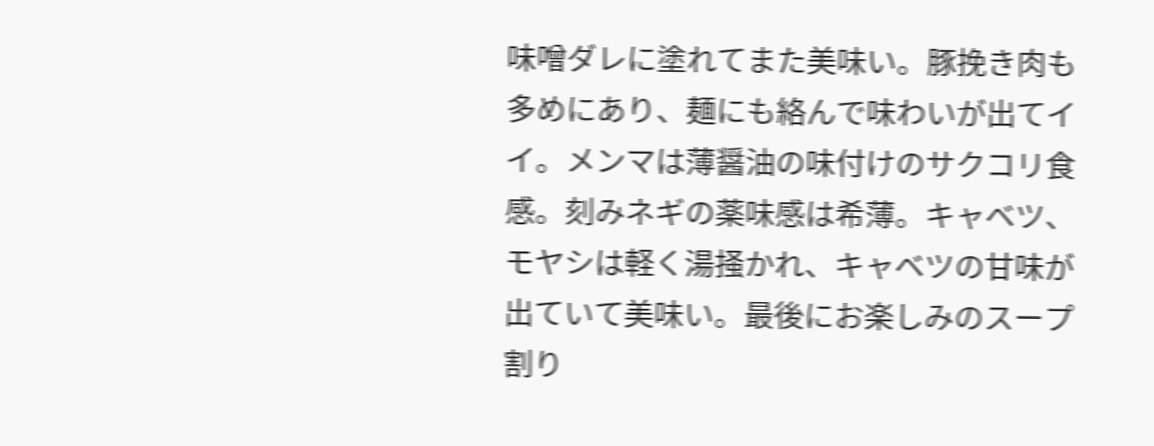味噌ダレに塗れてまた美味い。豚挽き肉も多めにあり、麺にも絡んで味わいが出てイイ。メンマは薄醤油の味付けのサクコリ食感。刻みネギの薬味感は希薄。キャベツ、モヤシは軽く湯掻かれ、キャベツの甘味が出ていて美味い。最後にお楽しみのスープ割り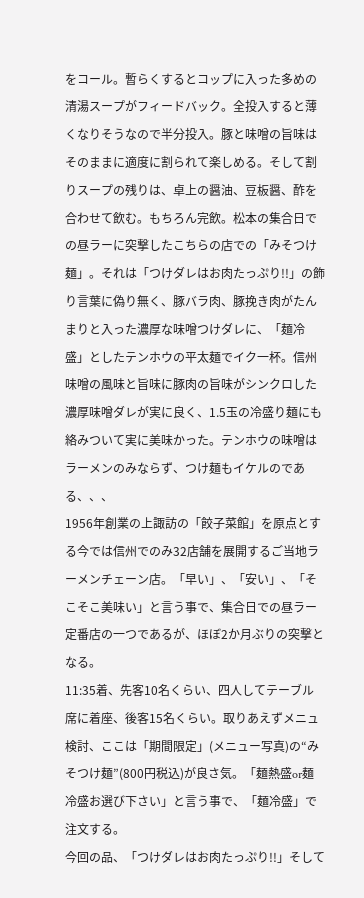をコール。暫らくするとコップに入った多めの清湯スープがフィードバック。全投入すると薄くなりそうなので半分投入。豚と味噌の旨味はそのままに適度に割られて楽しめる。そして割りスープの残りは、卓上の醤油、豆板醤、酢を合わせて飲む。もちろん完飲。松本の集合日での昼ラーに突撃したこちらの店での「みそつけ麺」。それは「つけダレはお肉たっぷり!!」の飾り言葉に偽り無く、豚バラ肉、豚挽き肉がたんまりと入った濃厚な味噌つけダレに、「麺冷盛」としたテンホウの平太麺でイク一杯。信州味噌の風味と旨味に豚肉の旨味がシンクロした濃厚味噌ダレが実に良く、1.5玉の冷盛り麺にも絡みついて実に美味かった。テンホウの味噌はラーメンのみならず、つけ麺もイケルのである、、、
1956年創業の上諏訪の「餃子菜館」を原点とする今では信州でのみ32店舗を展開するご当地ラーメンチェーン店。「早い」、「安い」、「そこそこ美味い」と言う事で、集合日での昼ラー定番店の一つであるが、ほぼ2か月ぶりの突撃となる。
11:35着、先客10名くらい、四人してテーブル席に着座、後客15名くらい。取りあえずメニュ検討、ここは「期間限定」(メニュー写真)の“みそつけ麺”(800円税込)が良さ気。「麺熱盛or麺冷盛お選び下さい」と言う事で、「麺冷盛」で注文する。
今回の品、「つけダレはお肉たっぷり!!」そして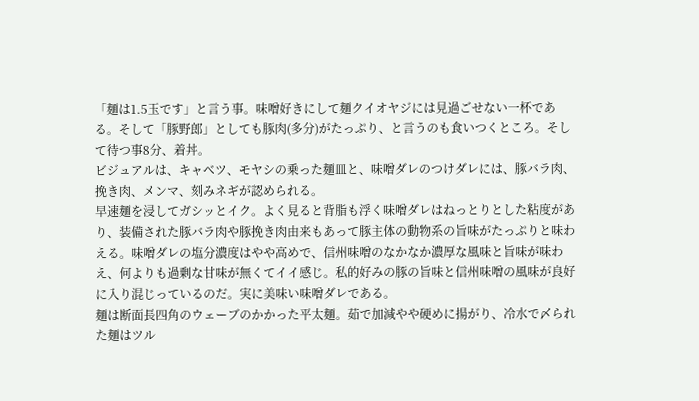「麺は1.5玉です」と言う事。味噌好きにして麺クイオヤジには見過ごせない一杯である。そして「豚野郎」としても豚肉(多分)がたっぷり、と言うのも食いつくところ。そして待つ事8分、着丼。
ビジュアルは、キャベツ、モヤシの乗った麺皿と、味噌ダレのつけダレには、豚バラ肉、挽き肉、メンマ、刻みネギが認められる。
早速麺を浸してガシッとイク。よく見ると背脂も浮く味噌ダレはねっとりとした粘度があり、装備された豚バラ肉や豚挽き肉由来もあって豚主体の動物系の旨味がたっぷりと味わえる。味噌ダレの塩分濃度はやや高めで、信州味噌のなかなか濃厚な風味と旨味が味わえ、何よりも過剰な甘味が無くてイイ感じ。私的好みの豚の旨味と信州味噌の風味が良好に入り混じっているのだ。実に美味い味噌ダレである。
麺は断面長四角のウェーブのかかった平太麺。茹で加減やや硬めに揚がり、冷水で〆られた麺はツル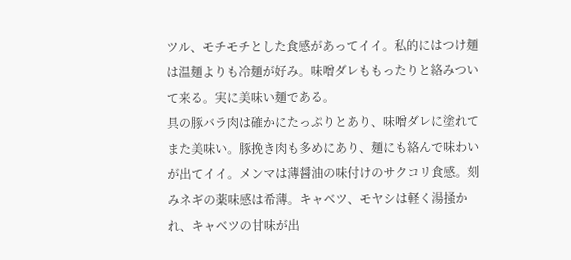ツル、モチモチとした食感があってイイ。私的にはつけ麺は温麺よりも冷麺が好み。味噌ダレももったりと絡みついて来る。実に美味い麺である。
具の豚バラ肉は確かにたっぷりとあり、味噌ダレに塗れてまた美味い。豚挽き肉も多めにあり、麺にも絡んで味わいが出てイイ。メンマは薄醤油の味付けのサクコリ食感。刻みネギの薬味感は希薄。キャベツ、モヤシは軽く湯掻かれ、キャベツの甘味が出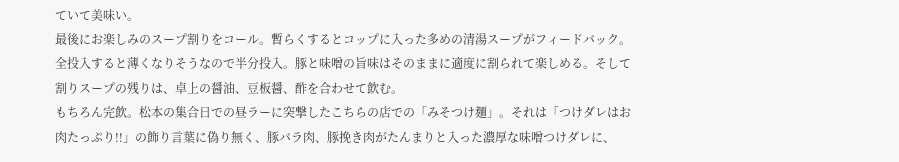ていて美味い。
最後にお楽しみのスープ割りをコール。暫らくするとコップに入った多めの清湯スープがフィードバック。全投入すると薄くなりそうなので半分投入。豚と味噌の旨味はそのままに適度に割られて楽しめる。そして割りスープの残りは、卓上の醤油、豆板醤、酢を合わせて飲む。
もちろん完飲。松本の集合日での昼ラーに突撃したこちらの店での「みそつけ麺」。それは「つけダレはお肉たっぷり!!」の飾り言葉に偽り無く、豚バラ肉、豚挽き肉がたんまりと入った濃厚な味噌つけダレに、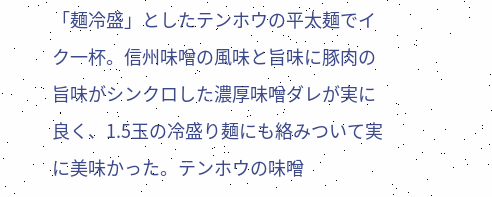「麺冷盛」としたテンホウの平太麺でイク一杯。信州味噌の風味と旨味に豚肉の旨味がシンクロした濃厚味噌ダレが実に良く、1.5玉の冷盛り麺にも絡みついて実に美味かった。テンホウの味噌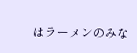はラーメンのみな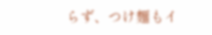らず、つけ麺もイ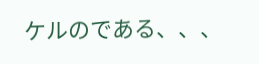ケルのである、、、